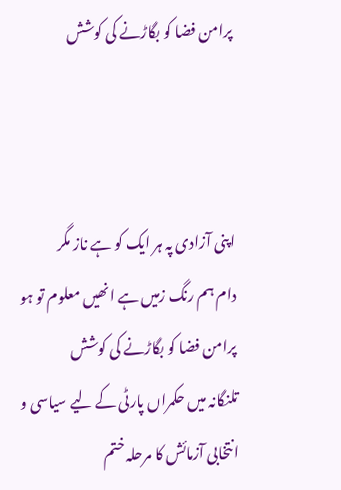پرامن فضا کو بگاڑنے کی کوشش



اپنی آزادی پہ ہر ایک کو ہے ناز مگر
دام ہم رنگ زمیں ہے انھیں معلوم تو ہو
پرامن فضا کو بگاڑنے کی کوشش
تلنگانہ میں حکمراں پارٹی کے لیے سیاسی و انتخابی آزمائش کا مرحلہ ختم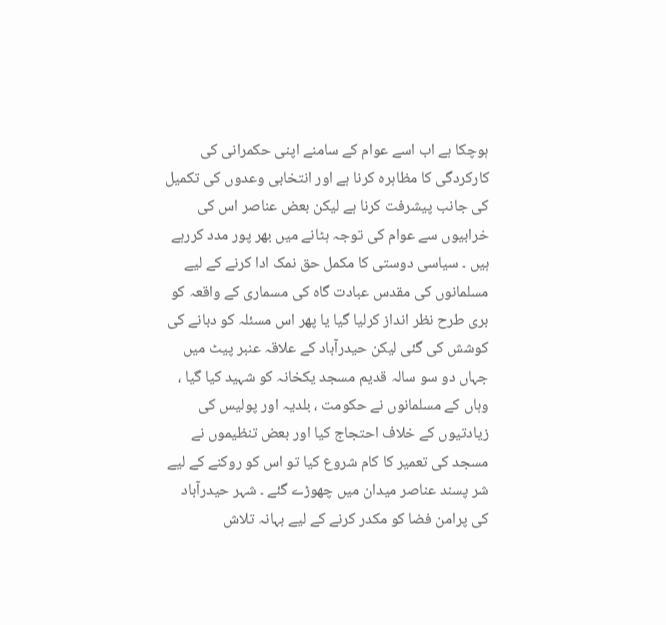ہوچکا ہے اب اسے عوام کے سامنے اپنی حکمرانی کی کارکردگی کا مظاہرہ کرنا ہے اور انتخابی وعدوں کی تکمیل کی جانب پیشرفت کرنا ہے لیکن بعض عناصر اس کی خرابیوں سے عوام کی توجہ ہٹانے میں بھر پور مدد کررہے ہیں ۔ سیاسی دوستی کا مکمل حق نمک ادا کرنے کے لیے مسلمانوں کی مقدس عبادت گاہ کی مسماری کے واقعہ کو بری طرح نظر انداز کرلیا گیا یا پھر اس مسئلہ کو دبانے کی کوشش کی گئی لیکن حیدرآباد کے علاقہ عنبر پیٹ میں جہاں دو سو سالہ قدیم مسجد یکخانہ کو شہید کیا گیا ، وہاں کے مسلمانوں نے حکومت ، بلدیہ اور پولیس کی زیادتیوں کے خلاف احتجاج کیا اور بعض تنظیموں نے مسجد کی تعمیر کا کام شروع کیا تو اس کو روکنے کے لیے شر پسند عناصر میدان میں چھوڑے گئے ۔ شہر حیدرآباد کی پرامن فضا کو مکدر کرنے کے لیے بہانہ تلاش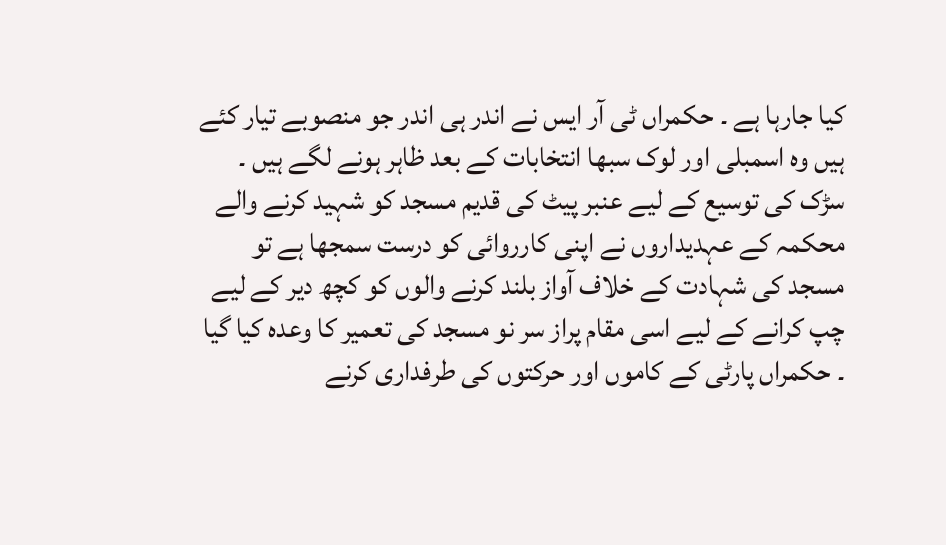کیا جارہا ہے ۔ حکمراں ٹی آر ایس نے اندر ہی اندر جو منصوبے تیار کئے ہیں وہ اسمبلی اور لوک سبھا انتخابات کے بعد ظاہر ہونے لگے ہیں ۔ سڑک کی توسیع کے لیے عنبر پیٹ کی قدیم مسجد کو شہید کرنے والے محکمہ کے عہدیداروں نے اپنی کارروائی کو درست سمجھا ہے تو مسجد کی شہادت کے خلاف آواز بلند کرنے والوں کو کچھ دیر کے لیے چپ کرانے کے لیے اسی مقام پراز سر نو مسجد کی تعمیر کا وعدہ کیا گیا ۔ حکمراں پارٹی کے کاموں اور حرکتوں کی طرفداری کرنے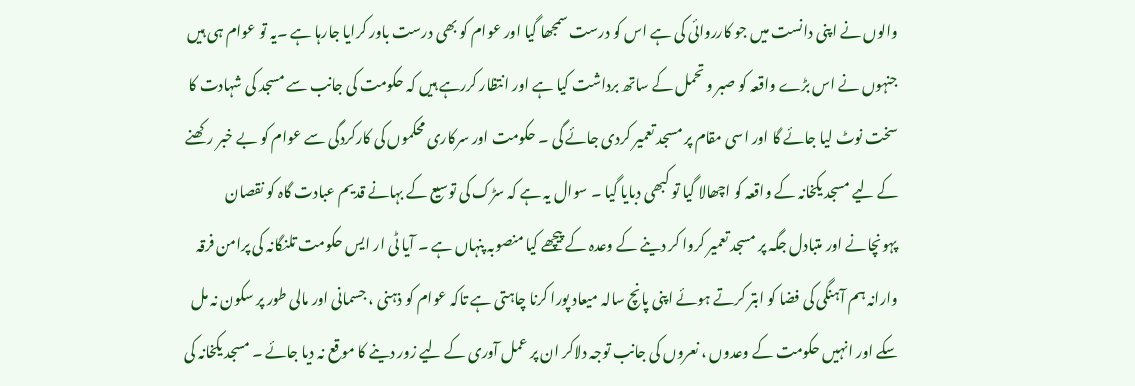والوں نے اپنی دانست میں جو کارروائی کی ہے اس کو درست سمجھا گیا اور عوام کو بھی درست باور کرایا جارہا ہے ۔یہ تو عوام ہی ہیں جنہوں نے اس بڑے واقعہ کو صبر و تحمل کے ساتھ برداشت کیا ہے اور انتظار کررہے ہیں کہ حکومت کی جانب سے مسجد کی شہادت کا سخت نوٹ لیا جائے گا اور اسی مقام پر مسجد تعمیر کردی جائے گی ۔ حکومت اور سرکاری محکموں کی کارکردگی سے عوام کو بے خبر رکھنے کے لیے مسجد یکخانہ کے واقعہ کو اچھالا گیا تو کبھی دبایا گیا ۔ سوال یہ ہے کہ سڑک کی توسیع کے بہانے قدیم عبادت گاہ کو نقصان پہونچانے اور متبادل جگہ پر مسجد تعمیر کروا کر دینے کے وعدہ کے پیچھے کیا منصوبہ پنہاں ہے ۔ آیا ٹی ار ایس حکومت تلنگانہ کی پرامن فرقہ وارانہ ہم آہنگی کی فضا کو ابتر کرتے ہوئے اپنی پانچ سالہ میعاد پورا کرنا چاہتی ہے تاکہ عوام کو ذہنی ، جسمانی اور مالی طور پر سکون نہ مل سکے اور انہیں حکومت کے وعدوں ، نعروں کی جانب توجہ دلاکر ان پر عمل آوری کے لیے زور دینے کا موقع نہ دیا جائے ۔ مسجد یکخانہ کی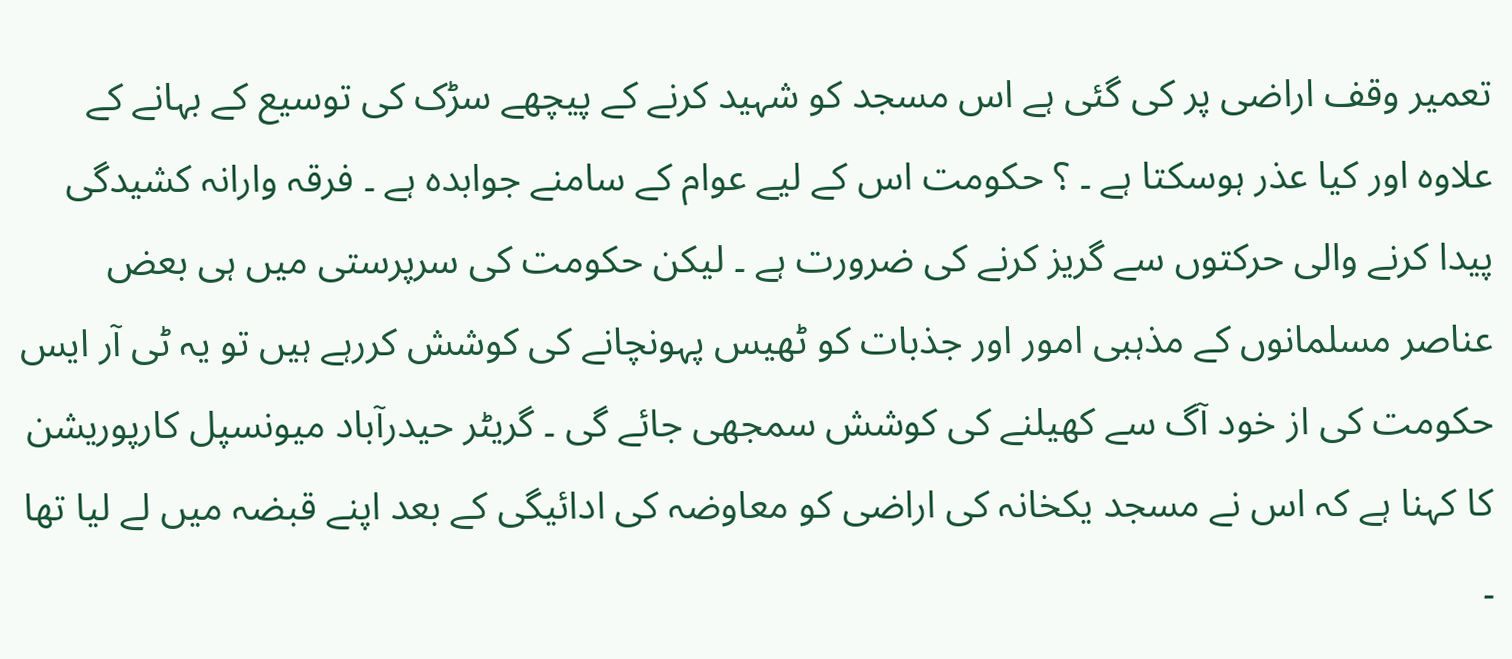تعمیر وقف اراضی پر کی گئی ہے اس مسجد کو شہید کرنے کے پیچھے سڑک کی توسیع کے بہانے کے علاوہ اور کیا عذر ہوسکتا ہے ۔ ؟ حکومت اس کے لیے عوام کے سامنے جوابدہ ہے ۔ فرقہ وارانہ کشیدگی پیدا کرنے والی حرکتوں سے گریز کرنے کی ضرورت ہے ۔ لیکن حکومت کی سرپرستی میں ہی بعض عناصر مسلمانوں کے مذہبی امور اور جذبات کو ٹھیس پہونچانے کی کوشش کررہے ہیں تو یہ ٹی آر ایس حکومت کی از خود آگ سے کھیلنے کی کوشش سمجھی جائے گی ۔ گریٹر حیدرآباد میونسپل کارپوریشن کا کہنا ہے کہ اس نے مسجد یکخانہ کی اراضی کو معاوضہ کی ادائیگی کے بعد اپنے قبضہ میں لے لیا تھا ۔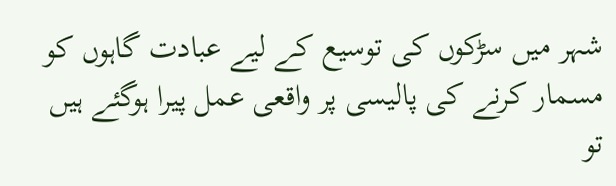شہر میں سڑکوں کی توسیع کے لیے عبادت گاہوں کو مسمار کرنے کی پالیسی پر واقعی عمل پیرا ہوگئے ہیں تو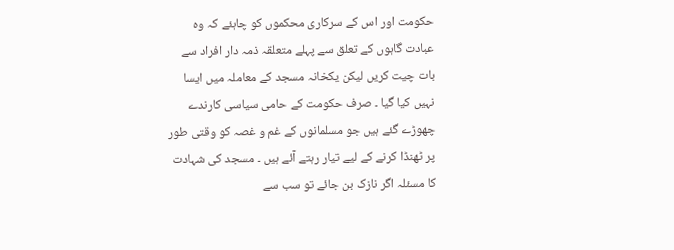حکومت اور اس کے سرکاری محکموں کو چاہئے کہ وہ عبادت گاہوں کے تعلق سے پہلے متعلقہ ذمہ دار افراد سے بات چیت کریں لیکن یکخانہ مسجد کے معاملہ میں ایسا نہیں کیا گیا ۔ صرف حکومت کے حامی سیاسی کارندے چھوڑے گئے ہیں جو مسلمانوں کے غم و غصہ کو وقتی طور پر ٹھنڈا کرنے کے لیے تیار رہتے آئے ہیں ۔ مسجد کی شہادت کا مسئلہ اگر نازک بن جائے تو سب سے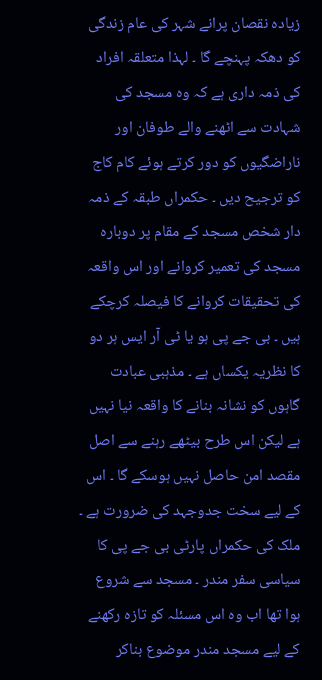زیادہ نقصان پرانے شہر کی عام زندگی کو دھکہ پہنچے گا ۔ لہذا متعلقہ افراد کی ذمہ داری ہے کہ وہ مسجد کی شہادت سے اٹھنے والے طوفان اور ناراضگیوں کو دور کرتے ہوئے کام کاج کو ترجیح دیں ۔ حکمراں طبقہ کے ذمہ دار شخص مسجد کے مقام پر دوبارہ مسجد کی تعمیر کروانے اور اس واقعہ کی تحقیقات کروانے کا فیصلہ کرچکے ہیں ۔ بی جے پی ہو یا ٹی آر ایس ہر دو کا نظریہ یکساں ہے ۔ مذہبی عبادت گاہوں کو نشانہ بنانے کا واقعہ نیا نہیں ہے لیکن اس طرح بیٹھے رہنے سے اصل مقصد امن حاصل نہیں ہوسکے گا ۔ اس کے لیے سخت جدوجہد کی ضرورت ہے ۔ ملک کی حکمراں پارٹی بی جے پی کا سیاسی سفر مندر ۔ مسجد سے شروع ہوا تھا اب وہ اس مسئلہ کو تازہ رکھنے کے لیے مسجد مندر موضوع بناکر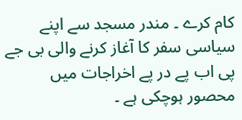کام کرے ۔ مندر مسجد سے اپنے سیاسی سفر کا آغاز کرنے والی بی جے پی اب پے در پے اخراجات میں محصور ہوچکی ہے ۔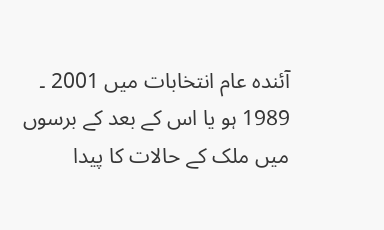آئندہ عام انتخابات میں 2001 ۔ 1989 ہو یا اس کے بعد کے برسوں میں ملک کے حالات کا پیدا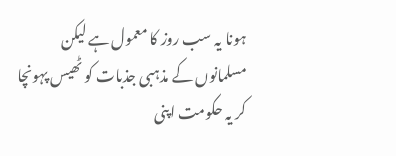ہونا یہ سب روز کا معمول ہے لیکن مسلمانوں کے مذہبی جذبات کو ٹھیس پہونچا کر یہ حکومت اپنی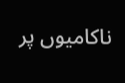ناکامیوں پر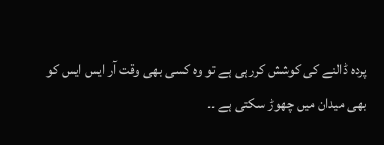پردہ ڈالنے کی کوشش کررہی ہے تو وہ کسی بھی وقت آر ایس ایس کو بھی میدان میں چھوڑ سکتی ہے ۔۔